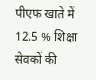पीएफ खाते में 12.5 % शिक्षा सेवकों की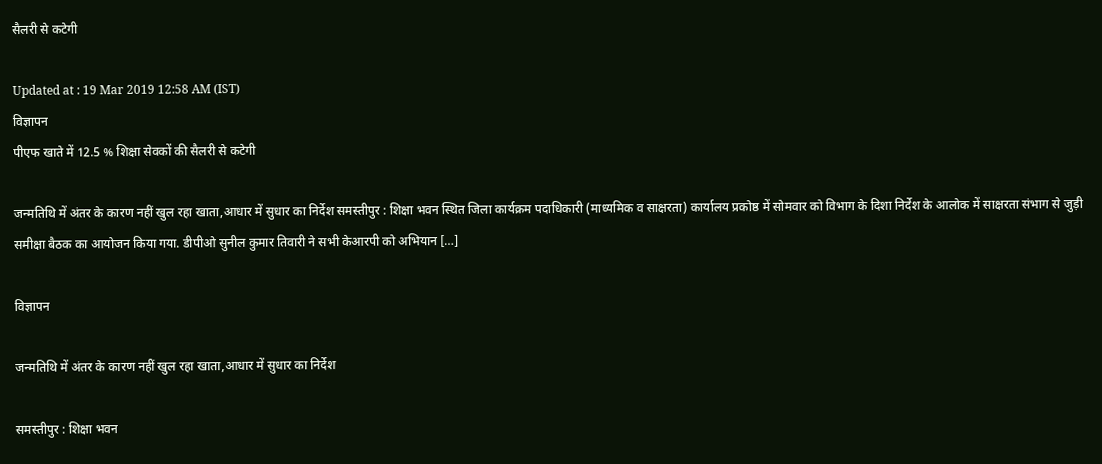सैलरी से कटेगी

Updated at : 19 Mar 2019 12:58 AM (IST)
विज्ञापन
पीएफ खाते में 12.5 % शिक्षा सेवकों की सैलरी से कटेगी

जन्मतिथि में अंतर के कारण नहीं खुल रहा खाता,आधार में सुधार का निर्देश समस्तीपुर : शिक्षा भवन स्थित जिला कार्यक्रम पदाधिकारी (माध्यमिक व साक्षरता) कार्यालय प्रकोष्ठ में सोमवार को विभाग के दिशा निर्देश के आलोक में साक्षरता संभाग से जुड़ी समीक्षा बैठक का आयोजन किया गया. डीपीओ सुनील कुमार तिवारी ने सभी केआरपी को अभियान […]

विज्ञापन

जन्मतिथि में अंतर के कारण नहीं खुल रहा खाता,आधार में सुधार का निर्देश

समस्तीपुर : शिक्षा भवन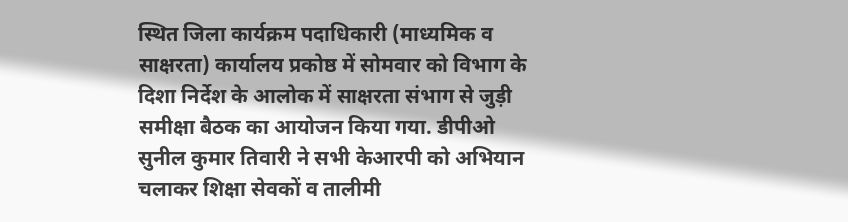स्थित जिला कार्यक्रम पदाधिकारी (माध्यमिक व साक्षरता) कार्यालय प्रकोष्ठ में सोमवार को विभाग के दिशा निर्देश के आलोक में साक्षरता संभाग से जुड़ी समीक्षा बैठक का आयोजन किया गया. डीपीओ सुनील कुमार तिवारी ने सभी केआरपी को अभियान चलाकर शिक्षा सेवकों व तालीमी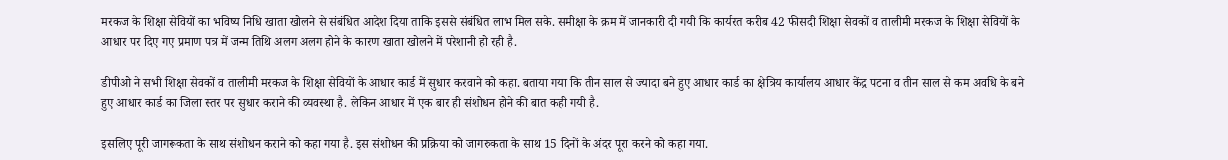मरकज के शिक्षा सेवियों का भविष्य निधि खाता खोलने से संबंधित आदेश दिया ताकि इससे संबंधित लाभ मिल सके. समीक्षा के क्रम में जानकारी दी गयी कि कार्यरत करीब 42 फीसदी शिक्षा सेवकों व तालीमी मरकज के शिक्षा सेवियों के आधार पर दिए गए प्रमाण पत्र में जन्म तिथि अलग अलग होने के कारण खाता खोलने में परेशानी हो रही है.

डीपीओ ने सभी शिक्षा सेवकों व तालीमी मरकज के शिक्षा सेवियों के आधार कार्ड में सुधार करवाने को कहा. बताया गया कि तीन साल से ज्यादा बने हुए आधार कार्ड का क्षेत्रिय कार्यालय आधार केंद्र पटना व तीन साल से कम अवधि के बने हुए आधार कार्ड का जिला स्तर पर सुधार कराने की व्यवस्था है. लेकिन आधार में एक बार ही संशोधन होने की बात कही गयी है.

इसलिए पूरी जागरूकता के साथ संशोधन कराने को कहा गया है. इस संशोधन की प्रक्रिया को जागरुकता के साथ 15 दिनों के अंदर पूरा करने को कहा गया.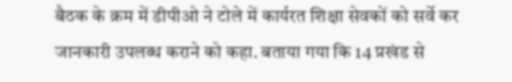बैठक के क्रम में डीपीओ ने टोले में कार्यरत शिक्षा सेवकों को सर्वे कर जानकारी उपलब्ध कराने को कहा. बताया गया कि 14 प्रखंड से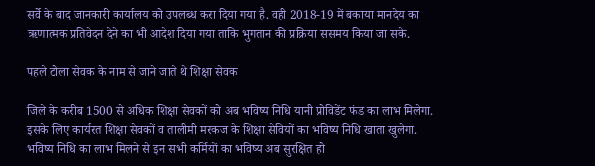सर्वे के बाद जानकारी कार्यालय को उपलब्ध करा दिया गया है. वही 2018-19 में बकाया मानदेय का ऋणात्मक प्रतिवेदन देने का भी आदेश दिया गया ताकि भुगतान की प्रक्रिया ससमय किया जा सके.

पहले टोला सेवक के नाम से जाने जाते थे शिक्षा सेवक

जिले के करीब 1500 से अधिक शिक्षा सेवकों को अब भविष्य निधि यानी प्रोविडेंट फंड का लाभ मिलेगा. इसके लिए कार्यरत शिक्षा सेवकों व तालीमी मरकज के शिक्षा सेवियों का भविष्य निधि खाता खुलेगा. भविष्य निधि का लाभ मिलने से इन सभी कर्मियों का भविष्य अब सुरक्षित हो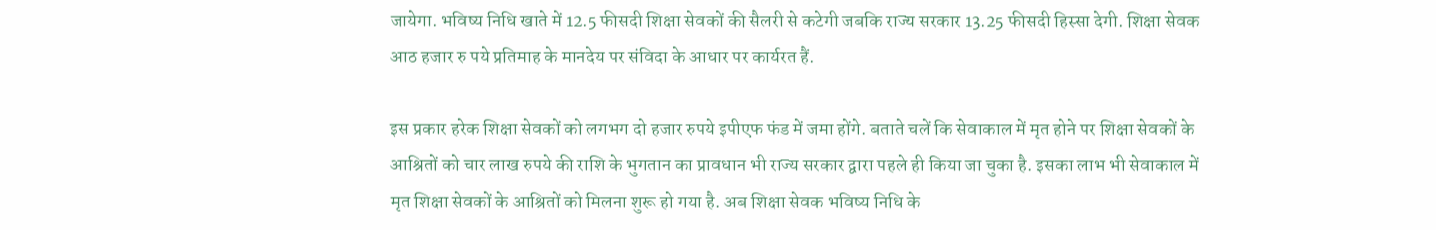जायेगा. भविष्य निधि खाते में 12.5 फीसदी शिक्षा सेवकों की सैलरी से कटेगी जबकि राज्य सरकार 13.25 फीसदी हिस्सा देगी. शिक्षा सेवक आठ हजार रु पये प्रतिमाह के मानदेय पर संविदा के आधार पर कार्यरत हैं.

इस प्रकार हरेक शिक्षा सेवकों को लगभग दो हजार रुपये इपीएफ फंड में जमा होंगे. बताते चलें कि सेवाकाल में मृत होने पर शिक्षा सेवकों के आश्रितों को चार लाख रुपये की राशि के भुगतान का प्रावधान भी राज्य सरकार द्वारा पहले ही किया जा चुका है. इसका लाभ भी सेवाकाल में मृत शिक्षा सेवकों के आश्रितों को मिलना शुरू हो गया है. अब शिक्षा सेवक भविष्य निधि के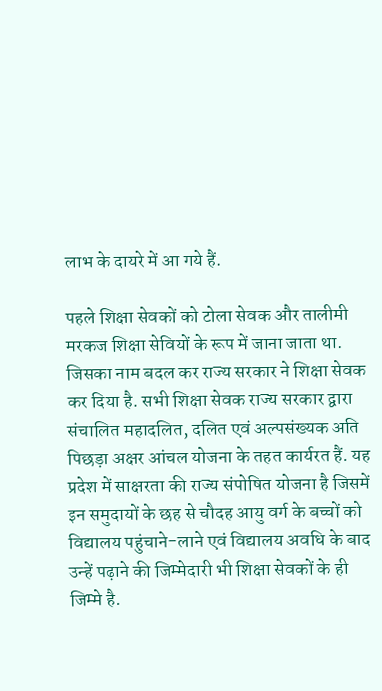लाभ के दायरे में आ गये हैं.

पहले शिक्षा सेवकों को टोला सेवक और तालीमी मरकज शिक्षा सेवियों के रूप में जाना जाता था. जिसका नाम बदल कर राज्य सरकार ने शिक्षा सेवक कर दिया है. सभी शिक्षा सेवक राज्य सरकार द्वारा संचालित महादलित, दलित एवं अल्पसंख्यक अति पिछड़ा अक्षर आंचल योजना के तहत कार्यरत हैं. यह प्रदेश में साक्षरता की राज्य संपोषित योजना है जिसमें इन समुदायों के छह से चौदह आयु वर्ग के बच्चों को विद्यालय पहुंचाने-लाने एवं विद्यालय अवधि के बाद उन्हें पढ़ाने की जिम्मेदारी भी शिक्षा सेवकों के ही जिम्मे है.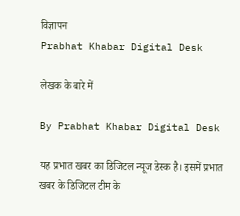विज्ञापन
Prabhat Khabar Digital Desk

लेखक के बारे में

By Prabhat Khabar Digital Desk

यह प्रभात खबर का डिजिटल न्यूज डेस्क है। इसमें प्रभात खबर के डिजिटल टीम के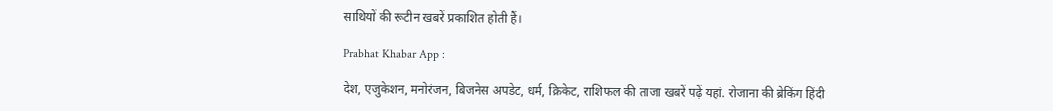साथियों की रूटीन खबरें प्रकाशित होती हैं।

Prabhat Khabar App :

देश, एजुकेशन, मनोरंजन, बिजनेस अपडेट, धर्म, क्रिकेट, राशिफल की ताजा खबरें पढ़ें यहां. रोजाना की ब्रेकिंग हिंदी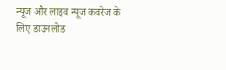न्यूज और लाइव न्यूज कवरेज के लिए डाउनलोड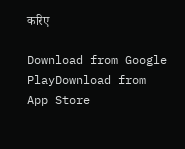करिए

Download from Google PlayDownload from App Store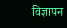विज्ञापन